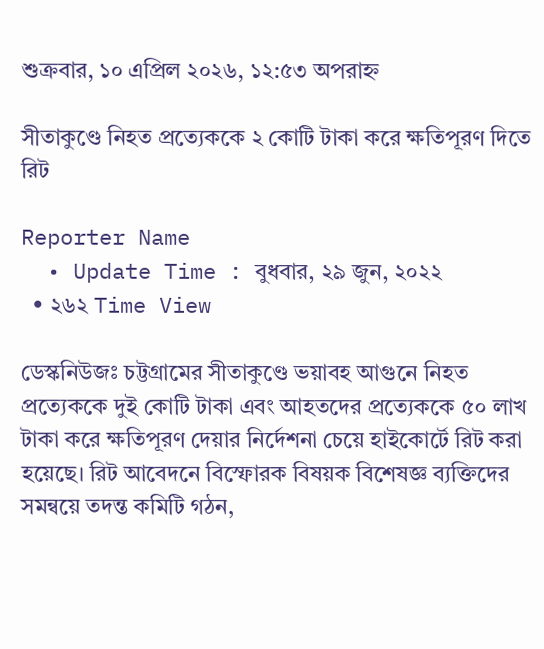শুক্রবার, ১০ এপ্রিল ২০২৬, ১২:৫৩ অপরাহ্ন

সীতাকুণ্ডে নিহত প্রত্যেককে ২ কোটি টাকা করে ক্ষতিপূরণ দিতে রিট

Reporter Name
  • Update Time : বুধবার, ২৯ জুন, ২০২২
  • ২৬২ Time View

ডেস্কনিউজঃ চট্টগ্রামের সীতাকুণ্ডে ভয়াবহ আগুনে নিহত প্রত্যেককে দুই কোটি টাকা এবং আহতদের প্রত্যেককে ৫০ লাখ টাকা করে ক্ষতিপূরণ দেয়ার নির্দেশনা চেয়ে হাইকোর্টে রিট করা হয়েছে। রিট আবেদনে বিস্ফোরক বিষয়ক বিশেষজ্ঞ ব্যক্তিদের সমন্বয়ে তদন্ত কমিটি গঠন,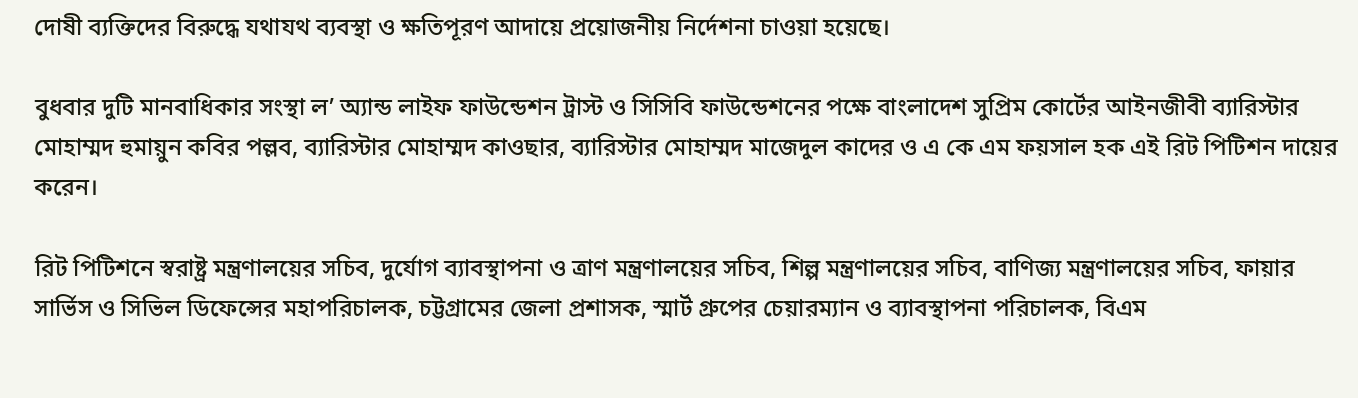দোষী ব্যক্তিদের বিরুদ্ধে যথাযথ ব্যবস্থা ও ক্ষতিপূরণ আদায়ে প্রয়োজনীয় নির্দেশনা চাওয়া হয়েছে।

বুধবার দুটি মানবাধিকার সংস্থা ল’ অ্যান্ড লাইফ ফাউন্ডেশন ট্রাস্ট ও সিসিবি ফাউন্ডেশনের পক্ষে বাংলাদেশ সুপ্রিম কোর্টের আইনজীবী ব্যারিস্টার মোহাম্মদ হুমায়ুন কবির পল্লব, ব্যারিস্টার মোহাম্মদ কাওছার, ব্যারিস্টার মোহাম্মদ মাজেদুল কাদের ও এ কে এম ফয়সাল হক এই রিট পিটিশন দায়ের করেন।

রিট পিটিশনে স্বরাষ্ট্র মন্ত্রণালয়ের সচিব, দুর্যোগ ব্যাবস্থাপনা ও ত্রাণ মন্ত্রণালয়ের সচিব, শিল্প মন্ত্রণালয়ের সচিব, বাণিজ্য মন্ত্রণালয়ের সচিব, ফায়ার সার্ভিস ও সিভিল ডিফেন্সের মহাপরিচালক, চট্টগ্রামের জেলা প্রশাসক, স্মার্ট গ্রুপের চেয়ারম্যান ও ব্যাবস্থাপনা পরিচালক, বিএম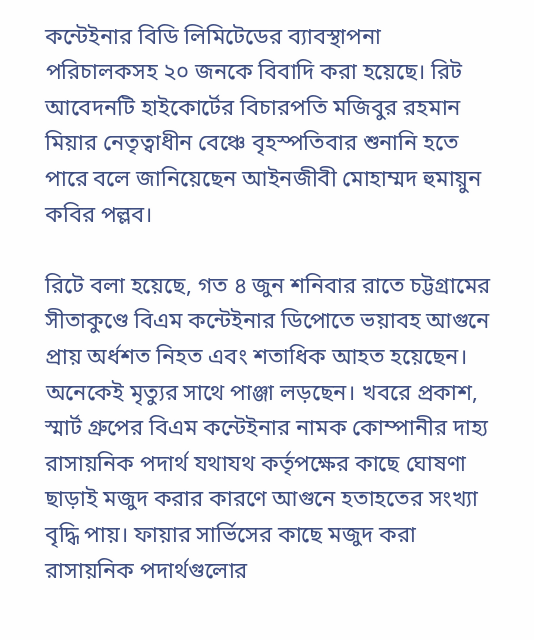কন্টেইনার বিডি লিমিটেডের ব্যাবস্থাপনা পরিচালকসহ ২০ জনকে বিবাদি করা হয়েছে। রিট আবেদনটি হাইকোর্টের বিচারপতি মজিবুর রহমান মিয়ার নেতৃত্বাধীন বেঞ্চে বৃহস্পতিবার শুনানি হতে পারে বলে জানিয়েছেন আইনজীবী মোহাম্মদ হুমায়ুন কবির পল্লব।

রিটে বলা হয়েছে, গত ৪ জুন শনিবার রাতে চট্টগ্রামের সীতাকুণ্ডে বিএম কন্টেইনার ডিপোতে ভয়াবহ আগুনে প্রায় অর্ধশত নিহত এবং শতাধিক আহত হয়েছেন। অনেকেই মৃত্যুর সাথে পাঞ্জা লড়ছেন। খবরে প্রকাশ, স্মার্ট গ্রুপের বিএম কন্টেইনার নামক কোম্পানীর দাহ্য রাসায়নিক পদার্থ যথাযথ কর্তৃপক্ষের কাছে ঘোষণা ছাড়াই মজুদ করার কারণে আগুনে হতাহতের সংখ্যা বৃদ্ধি পায়। ফায়ার সার্ভিসের কাছে মজুদ করা রাসায়নিক পদার্থগুলোর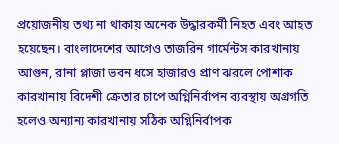প্রয়োজনীয় তথ্য না থাকায় অনেক উদ্ধারকর্মী নিহত এবং আহত হয়েছেন। বাংলাদেশের আগেও তাজরিন গার্মেন্টস কারখানায় আগুন, রানা প্লাজা ভবন ধসে হাজারও প্রাণ ঝরলে পোশাক কারখানায় বিদেশী ক্রেতার চাপে অগ্নিনির্বাপন ব্যবস্থায় অগ্রগতি হলেও অন্যান্য কারখানায় সঠিক অগ্নিনির্বাপক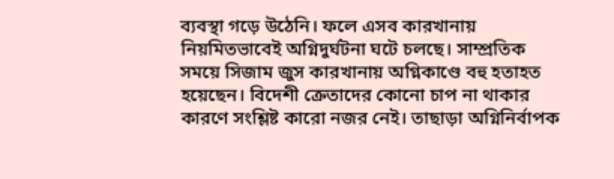ব্যবস্থা গড়ে উঠেনি। ফলে এসব কারখানায় নিয়মিতভাবেই অগ্নিদুর্ঘটনা ঘটে চলছে। সাম্প্রতিক সময়ে সিজাম জুস কারখানায় অগ্নিকাণ্ডে বহু হতাহত হয়েছেন। বিদেশী ক্রেতাদের কোনো চাপ না থাকার কারণে সংশ্লিষ্ট কারো নজর নেই। তাছাড়া অগ্নিনির্বাপক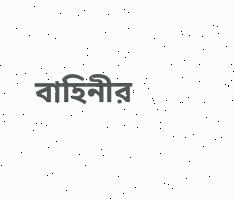বাহিনীর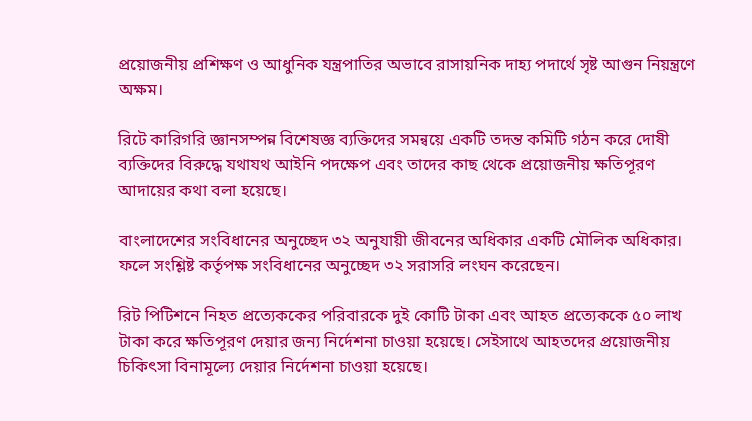প্রয়োজনীয় প্রশিক্ষণ ও আধুনিক যন্ত্রপাতির অভাবে রাসায়নিক দাহ্য পদার্থে সৃষ্ট আগুন নিয়ন্ত্রণে অক্ষম।

রিটে কারিগরি জ্ঞানসম্পন্ন বিশেষজ্ঞ ব্যক্তিদের সমন্বয়ে একটি তদন্ত কমিটি গঠন করে দোষী ব্যক্তিদের বিরুদ্ধে যথাযথ আইনি পদক্ষেপ এবং তাদের কাছ থেকে প্রয়োজনীয় ক্ষতিপূরণ আদায়ের কথা বলা হয়েছে।

বাংলাদেশের সংবিধানের অনুচ্ছেদ ৩২ অনুযায়ী জীবনের অধিকার একটি মৌলিক অধিকার। ফলে সংশ্লিষ্ট কর্তৃপক্ষ সংবিধানের অনুচ্ছেদ ৩২ সরাসরি লংঘন করেছেন।

রিট পিটিশনে নিহত প্রত্যেককের পরিবারকে দুই কোটি টাকা এবং আহত প্রত্যেককে ৫০ লাখ টাকা করে ক্ষতিপূরণ দেয়ার জন্য নির্দেশনা চাওয়া হয়েছে। সেইসাথে আহতদের প্রয়োজনীয় চিকিৎসা বিনামূল্যে দেয়ার নির্দেশনা চাওয়া হয়েছে।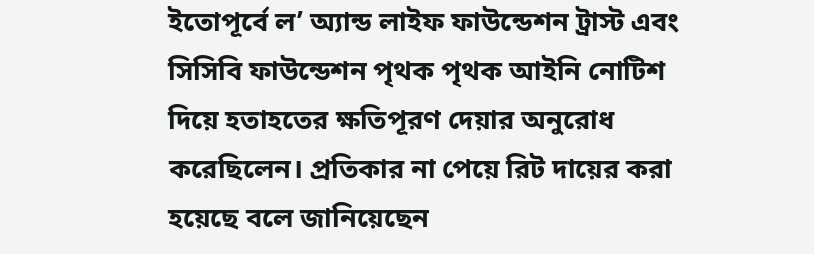ইতোপূর্বে ল’ অ্যান্ড লাইফ ফাউন্ডেশন ট্রাস্ট এবং সিসিবি ফাউন্ডেশন পৃথক পৃথক আইনি নোটিশ দিয়ে হতাহতের ক্ষতিপূরণ দেয়ার অনুরোধ করেছিলেন। প্রতিকার না পেয়ে রিট দায়ের করা হয়েছে বলে জানিয়েছেন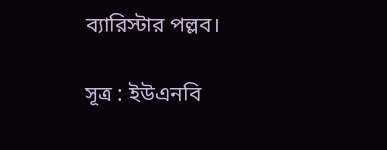ব্যারিস্টার পল্লব।

সূত্র : ইউএনবি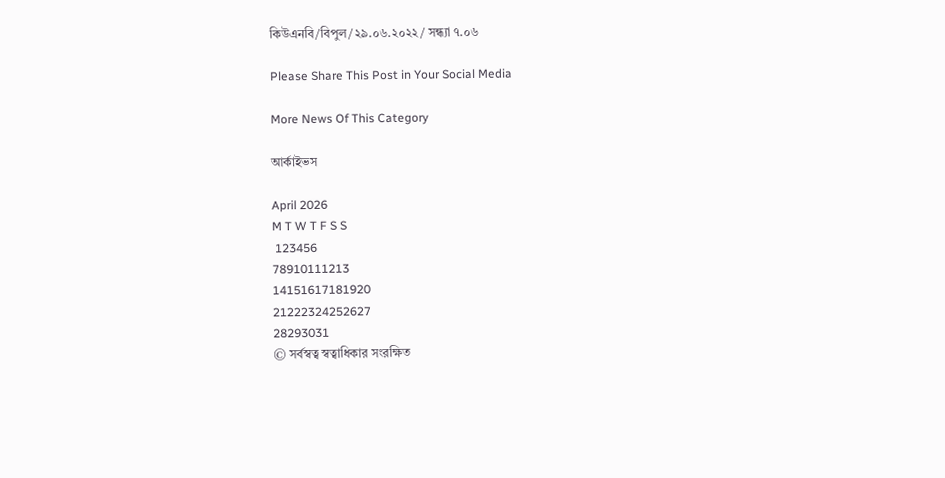কিউএনবি/বিপুল/২৯.০৬.২০২২/ সন্ধ্যা ৭.০৬

Please Share This Post in Your Social Media

More News Of This Category

আর্কাইভস

April 2026
M T W T F S S
 123456
78910111213
14151617181920
21222324252627
28293031
© সর্বস্বত্ব স্বত্বাধিকার সংরক্ষিত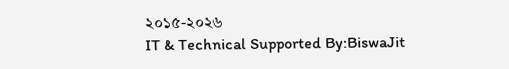২০১৫-২০২৬
IT & Technical Supported By:BiswaJit